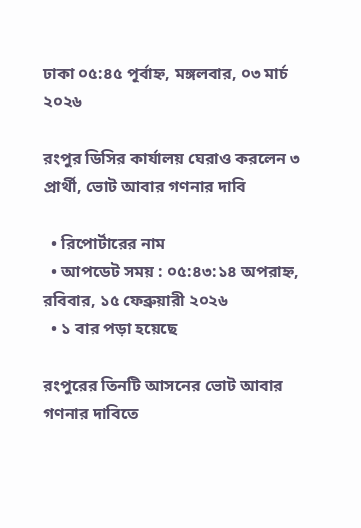ঢাকা ০৫:৪৫ পূর্বাহ্ন, মঙ্গলবার, ০৩ মার্চ ২০২৬

রংপুর ডিসির কার্যালয় ঘেরাও করলেন ৩ প্রার্থী, ভোট আবার গণনার দাবি

  • রিপোর্টারের নাম
  • আপডেট সময় : ০৫:৪৩:১৪ অপরাহ্ন, রবিবার, ১৫ ফেব্রুয়ারী ২০২৬
  • ১ বার পড়া হয়েছে

রংপুরের তিনটি আসনের ভোট আবার গণনার দাবিতে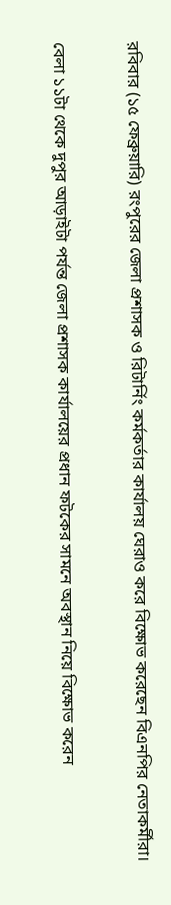রবিবার (১৫ ফেব্রুয়ারি) রংপুরের জেলা প্রশাসক ও রিটার্নিং কর্মকর্তার কার্যালয় ঘেরাও করে বিক্ষোভ করেছেন বিএনপির নেতাকর্মীরা।

বেলা ১১টা থেকে দুপুর আড়াইটা পর্যন্ত জেলা প্রশাসক কার্যালয়ের প্রধান ফটকের সামনে অবস্থান নিয়ে বিক্ষোভ করেন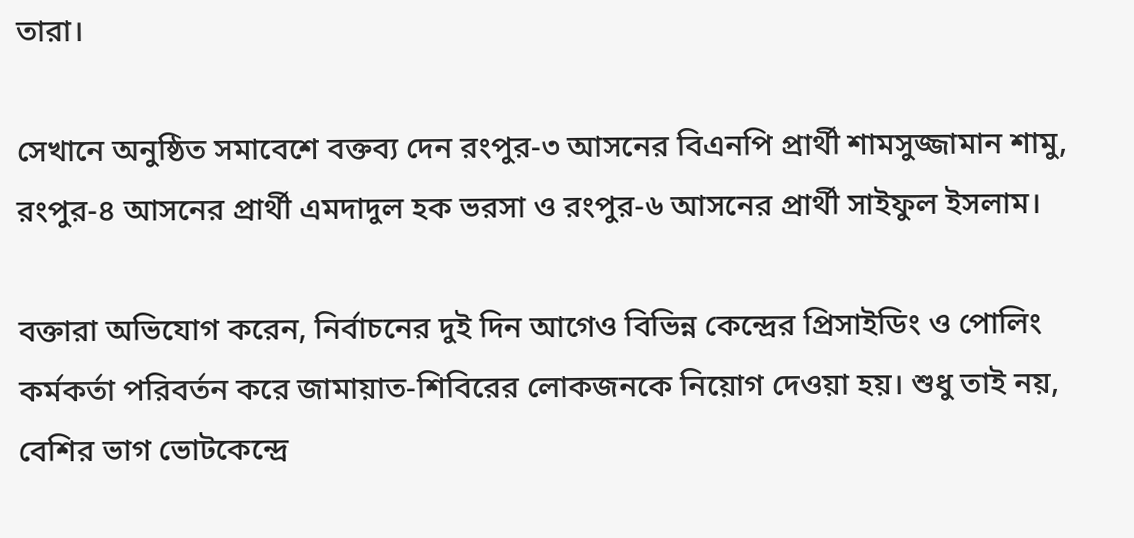তারা।

সেখানে অনুষ্ঠিত সমাবেশে বক্তব্য দেন রংপুর-৩ আসনের বিএনপি প্রার্থী শামসুজ্জামান শামু, রংপুর-৪ আসনের প্রার্থী এমদাদুল হক ভরসা ও রংপুর-৬ আসনের প্রার্থী সাইফুল ইসলাম।

বক্তারা অভিযোগ করেন, নির্বাচনের দুই দিন আগেও বিভিন্ন কেন্দ্রের প্রিসাইডিং ও পোলিং কর্মকর্তা পরিবর্তন করে জামায়াত-শিবিরের লোকজনকে নিয়োগ দেওয়া হয়। শুধু তাই নয়, বেশির ভাগ ভোটকেন্দ্রে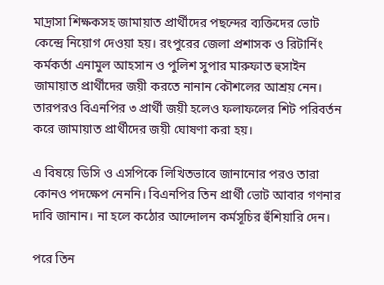মাদ্রাসা শিক্ষকসহ জামায়াত প্রার্থীদের পছন্দের ব্যক্তিদের ভোট কেন্দ্রে নিয়োগ দেওয়া হয়। রংপুরের জেলা প্রশাসক ও রিটার্নিং কর্মকর্তা এনামুল আহসান ও পুলিশ সুপার মারুফাত হুসাইন জামায়াত প্রার্থীদের জয়ী করতে নানান কৌশলের আশ্রয় নেন। তারপরও বিএনপির ৩ প্রার্থী জয়ী হলেও ফলাফলের শিট পরিবর্তন করে জামায়াত প্রার্থীদের জয়ী ঘোষণা করা হয়।

এ বিষয়ে ডিসি ও এসপিকে লিখিতভাবে জানানোর পরও তারা কোনও পদক্ষেপ নেননি। বিএনপির তিন প্রার্থী ভোট আবার গণনার দাবি জানান। না হলে কঠোর আন্দোলন কর্মসূচির হুঁশিয়ারি দেন।

পরে তিন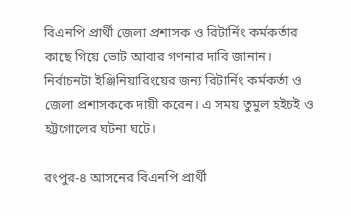বিএনপি প্রার্থী জেলা প্রশাসক ও রিটার্নিং কর্মকর্তার কাছে গিয়ে ভোট আবার গণনার দাবি জানান। নির্বাচনটা ইঞ্জিনিয়ারিংয়ের জন্য রিটার্নিং কর্মকর্তা ও জেলা প্রশাসককে দায়ী করেন। এ সময় তুমুল হইচই ও হট্টগোলের ঘটনা ঘটে।

রংপুর-৪ আসনের বিএনপি প্রার্থী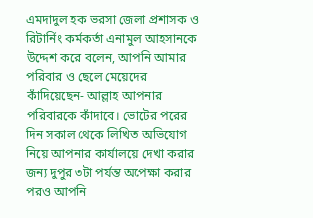এমদাদুল হক ভরসা জেলা প্রশাসক ও রিটার্নিং কর্মকর্তা এনামুল আহসানকে উদ্দেশ করে বলেন, আপনি আমার পরিবার ও ছেলে মেয়েদের কাঁদিয়েছেন- আল্লাহ আপনার পরিবারকে কাঁদাবে। ভোটের পরের দিন সকাল থেকে লিখিত অভিযোগ নিয়ে আপনার কার্যালয়ে দেখা করার জন্য দুপুর ৩টা পর্যন্ত অপেক্ষা করার পরও আপনি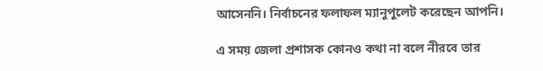আসেননি। নির্বাচনের ফলাফল ম্যানুপুলেট করেছেন আপনি।

এ সময় জেলা প্রশাসক কোনও কথা না বলে নীরবে তার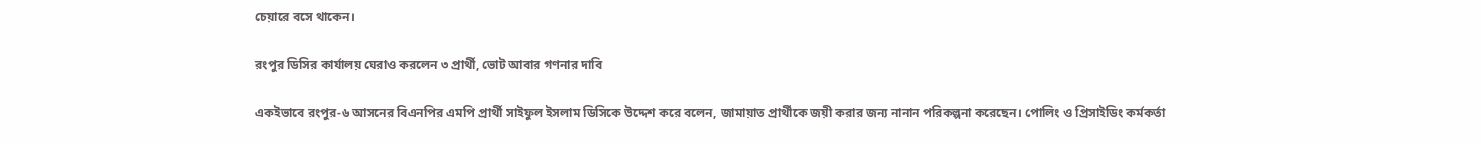চেয়ারে বসে থাকেন।

রংপুর ডিসির কার্যালয় ঘেরাও করলেন ৩ প্রার্থী, ভোট আবার গণনার দাবি

একইভাবে রংপুর-৬ আসনের বিএনপির এমপি প্রার্থী সাইফুল ইসলাম ডিসিকে উদ্দেশ করে বলেন, জামায়াত প্রার্থীকে জয়ী করার জন্য নানান পরিকল্পনা করেছেন। পোলিং ও প্রিসাইডিং কর্মকর্তা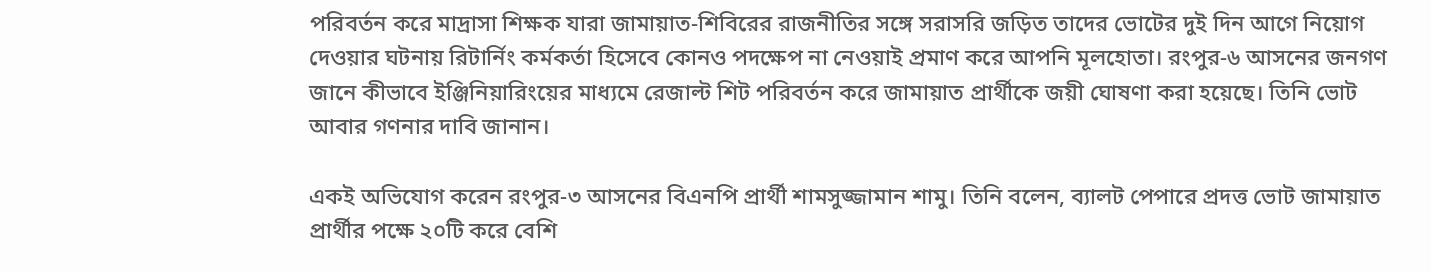পরিবর্তন করে মাদ্রাসা শিক্ষক যারা জামায়াত-শিবিরের রাজনীতির সঙ্গে সরাসরি জড়িত তাদের ভোটের দুই দিন আগে নিয়োগ দেওয়ার ঘটনায় রিটার্নিং কর্মকর্তা হিসেবে কোনও পদক্ষেপ না নেওয়াই প্রমাণ করে আপনি মূলহোতা। রংপুর-৬ আসনের জনগণ জানে কীভাবে ইঞ্জিনিয়ারিংয়ের মাধ্যমে রেজাল্ট শিট পরিবর্তন করে জামায়াত প্রার্থীকে জয়ী ঘোষণা করা হয়েছে। তিনি ভোট আবার গণনার দাবি জানান।

একই অভিযোগ করেন রংপুর-৩ আসনের বিএনপি প্রার্থী শামসুজ্জামান শামু। তিনি বলেন, ব্যালট পেপারে প্রদত্ত ভোট জামায়াত প্রার্থীর পক্ষে ২০টি করে বেশি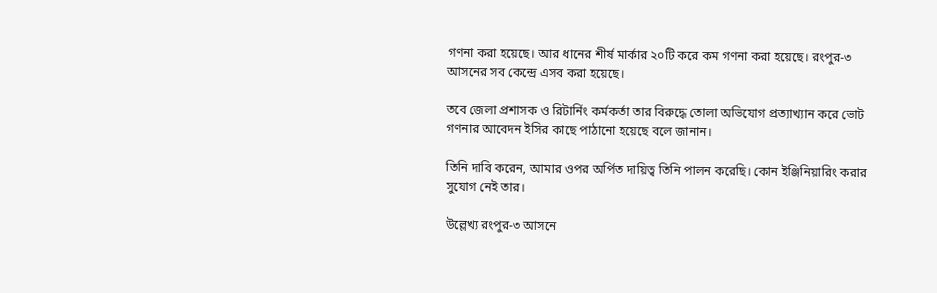গণনা করা হয়েছে। আর ধানের শীর্ষ মার্কার ২০টি করে কম গণনা করা হয়েছে। রংপুর-৩ আসনের সব কেন্দ্রে এসব করা হয়েছে।

তবে জেলা প্রশাসক ও রিটার্নিং কর্মকর্তা তার বিরুদ্ধে তোলা অভিযোগ প্রত্যাখ্যান করে ভোট গণনার আবেদন ইসির কাছে পাঠানো হয়েছে বলে জানান।

তিনি দাবি করেন, আমার ওপর অর্পিত দায়িত্ব তিনি পালন করেছি। কোন ইঞ্জিনিয়ারিং করার সুযোগ নেই তার।

উল্লেখ্য রংপুর-৩ আসনে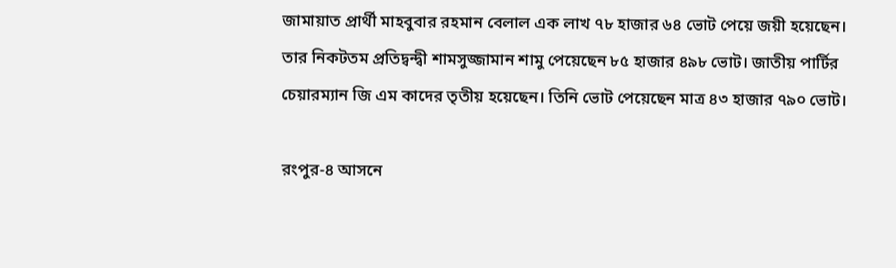জামায়াত প্রার্থী মাহবুবার রহমান বেলাল এক লাখ ৭৮ হাজার ৬৪ ভোট পেয়ে জয়ী হয়েছেন। তার নিকটতম প্রতিদ্বন্দ্বী শামসুজ্জামান শামু পেয়েছেন ৮৫ হাজার ৪৯৮ ভোট। জাতীয় পার্টির চেয়ারম্যান জি এম কাদের তৃতীয় হয়েছেন। তিনি ভোট পেয়েছেন মাত্র ৪৩ হাজার ৭৯০ ভোট।

রংপুর-৪ আসনে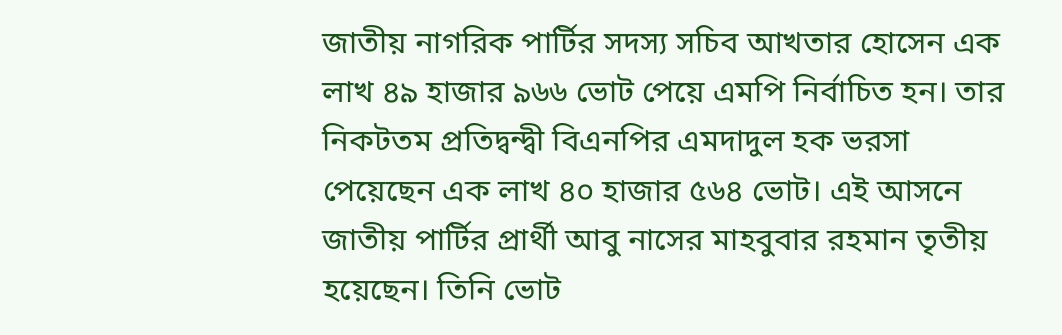জাতীয় নাগরিক পার্টির সদস্য সচিব আখতার হোসেন এক লাখ ৪৯ হাজার ৯৬৬ ভোট পেয়ে এমপি নির্বাচিত হন। তার নিকটতম প্রতিদ্বন্দ্বী বিএনপির এমদাদুল হক ভরসা পেয়েছেন এক লাখ ৪০ হাজার ৫৬৪ ভোট। এই আসনে জাতীয় পার্টির প্রার্থী আবু নাসের মাহবুবার রহমান তৃতীয় হয়েছেন। তিনি ভোট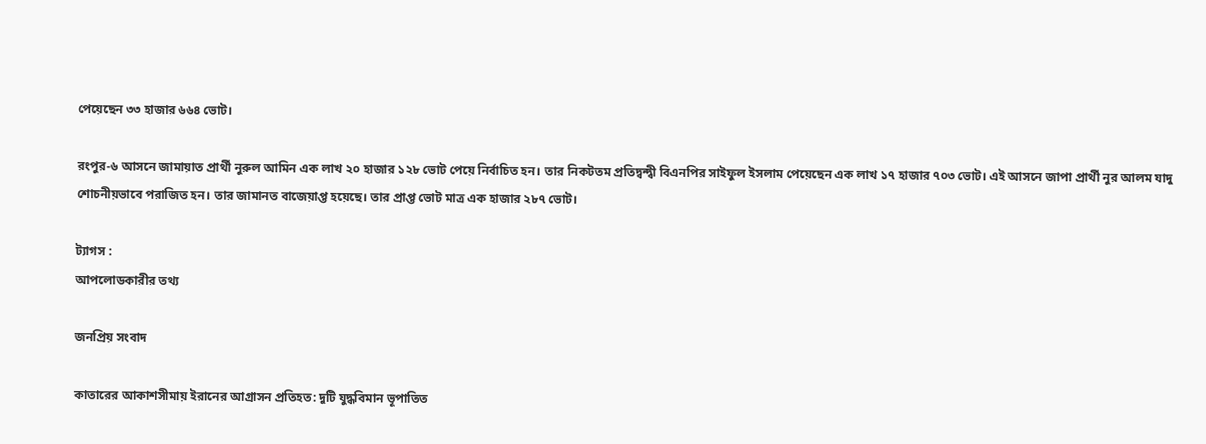পেয়েছেন ৩৩ হাজার ৬৬৪ ভোট।

রংপুর-৬ আসনে জামায়াত প্রার্থী নুরুল আমিন এক লাখ ২০ হাজার ১২৮ ভোট পেয়ে নির্বাচিত হন। তার নিকটতম প্রতিদ্বন্দ্বী বিএনপির সাইফুল ইসলাম পেয়েছেন এক লাখ ১৭ হাজার ৭০৩ ভোট। এই আসনে জাপা প্রার্থী নুর আলম যাদু শোচনীয়ভাবে পরাজিত হন। তার জামানত বাজেয়াপ্ত হয়েছে। তার প্রাপ্ত ভোট মাত্র এক হাজার ২৮৭ ভোট।

ট্যাগস :
আপলোডকারীর তথ্য

জনপ্রিয় সংবাদ

কাতারের আকাশসীমায় ইরানের আগ্রাসন প্রতিহত: দুটি যুদ্ধবিমান ভূপাতিত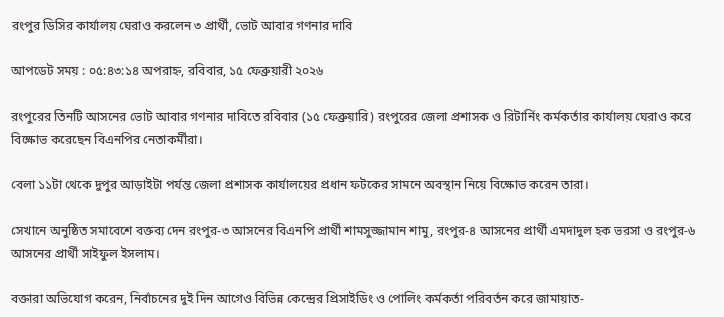রংপুর ডিসির কার্যালয় ঘেরাও করলেন ৩ প্রার্থী, ভোট আবার গণনার দাবি

আপডেট সময় : ০৫:৪৩:১৪ অপরাহ্ন, রবিবার, ১৫ ফেব্রুয়ারী ২০২৬

রংপুরের তিনটি আসনের ভোট আবার গণনার দাবিতে রবিবার (১৫ ফেব্রুয়ারি) রংপুরের জেলা প্রশাসক ও রিটার্নিং কর্মকর্তার কার্যালয় ঘেরাও করে বিক্ষোভ করেছেন বিএনপির নেতাকর্মীরা।

বেলা ১১টা থেকে দুপুর আড়াইটা পর্যন্ত জেলা প্রশাসক কার্যালয়ের প্রধান ফটকের সামনে অবস্থান নিয়ে বিক্ষোভ করেন তারা।

সেখানে অনুষ্ঠিত সমাবেশে বক্তব্য দেন রংপুর-৩ আসনের বিএনপি প্রার্থী শামসুজ্জামান শামু, রংপুর-৪ আসনের প্রার্থী এমদাদুল হক ভরসা ও রংপুর-৬ আসনের প্রার্থী সাইফুল ইসলাম।

বক্তারা অভিযোগ করেন, নির্বাচনের দুই দিন আগেও বিভিন্ন কেন্দ্রের প্রিসাইডিং ও পোলিং কর্মকর্তা পরিবর্তন করে জামায়াত-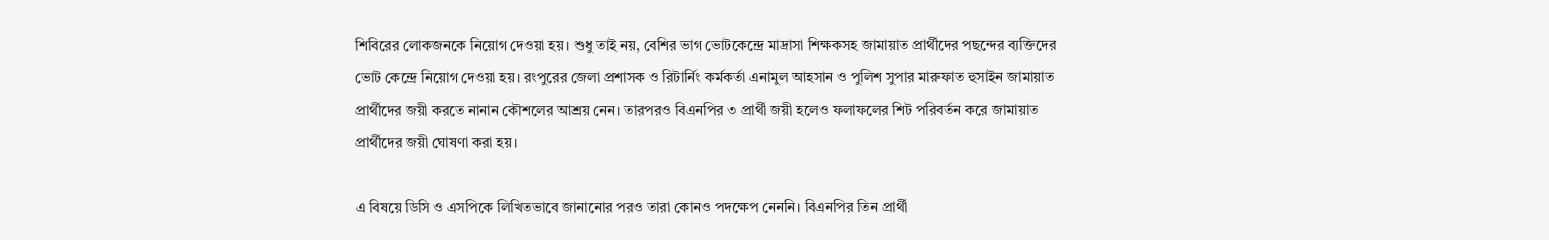শিবিরের লোকজনকে নিয়োগ দেওয়া হয়। শুধু তাই নয়, বেশির ভাগ ভোটকেন্দ্রে মাদ্রাসা শিক্ষকসহ জামায়াত প্রার্থীদের পছন্দের ব্যক্তিদের ভোট কেন্দ্রে নিয়োগ দেওয়া হয়। রংপুরের জেলা প্রশাসক ও রিটার্নিং কর্মকর্তা এনামুল আহসান ও পুলিশ সুপার মারুফাত হুসাইন জামায়াত প্রার্থীদের জয়ী করতে নানান কৌশলের আশ্রয় নেন। তারপরও বিএনপির ৩ প্রার্থী জয়ী হলেও ফলাফলের শিট পরিবর্তন করে জামায়াত প্রার্থীদের জয়ী ঘোষণা করা হয়।

এ বিষয়ে ডিসি ও এসপিকে লিখিতভাবে জানানোর পরও তারা কোনও পদক্ষেপ নেননি। বিএনপির তিন প্রার্থী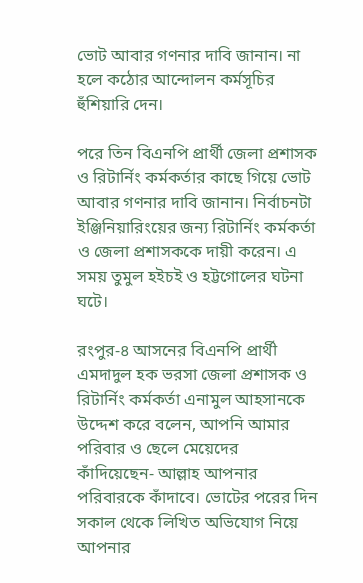ভোট আবার গণনার দাবি জানান। না হলে কঠোর আন্দোলন কর্মসূচির হুঁশিয়ারি দেন।

পরে তিন বিএনপি প্রার্থী জেলা প্রশাসক ও রিটার্নিং কর্মকর্তার কাছে গিয়ে ভোট আবার গণনার দাবি জানান। নির্বাচনটা ইঞ্জিনিয়ারিংয়ের জন্য রিটার্নিং কর্মকর্তা ও জেলা প্রশাসককে দায়ী করেন। এ সময় তুমুল হইচই ও হট্টগোলের ঘটনা ঘটে।

রংপুর-৪ আসনের বিএনপি প্রার্থী এমদাদুল হক ভরসা জেলা প্রশাসক ও রিটার্নিং কর্মকর্তা এনামুল আহসানকে উদ্দেশ করে বলেন, আপনি আমার পরিবার ও ছেলে মেয়েদের কাঁদিয়েছেন- আল্লাহ আপনার পরিবারকে কাঁদাবে। ভোটের পরের দিন সকাল থেকে লিখিত অভিযোগ নিয়ে আপনার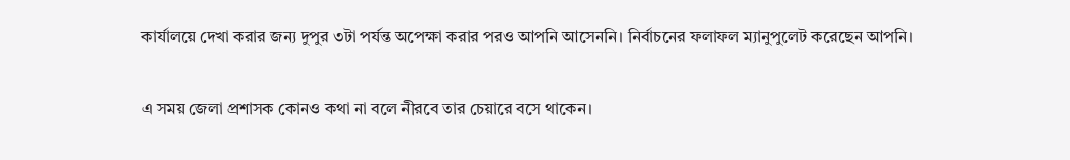কার্যালয়ে দেখা করার জন্য দুপুর ৩টা পর্যন্ত অপেক্ষা করার পরও আপনি আসেননি। নির্বাচনের ফলাফল ম্যানুপুলেট করেছেন আপনি।

এ সময় জেলা প্রশাসক কোনও কথা না বলে নীরবে তার চেয়ারে বসে থাকেন।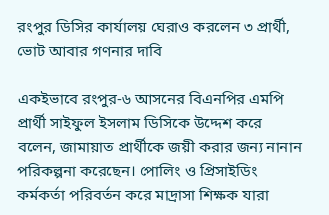রংপুর ডিসির কার্যালয় ঘেরাও করলেন ৩ প্রার্থী, ভোট আবার গণনার দাবি

একইভাবে রংপুর-৬ আসনের বিএনপির এমপি প্রার্থী সাইফুল ইসলাম ডিসিকে উদ্দেশ করে বলেন, জামায়াত প্রার্থীকে জয়ী করার জন্য নানান পরিকল্পনা করেছেন। পোলিং ও প্রিসাইডিং কর্মকর্তা পরিবর্তন করে মাদ্রাসা শিক্ষক যারা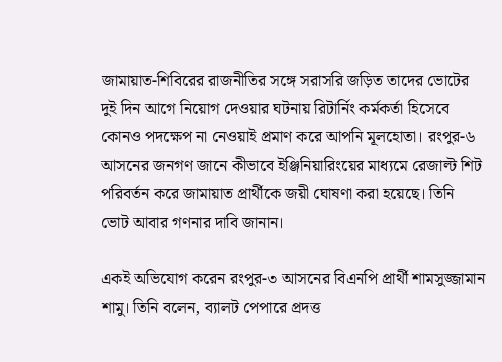জামায়াত-শিবিরের রাজনীতির সঙ্গে সরাসরি জড়িত তাদের ভোটের দুই দিন আগে নিয়োগ দেওয়ার ঘটনায় রিটার্নিং কর্মকর্তা হিসেবে কোনও পদক্ষেপ না নেওয়াই প্রমাণ করে আপনি মূলহোতা। রংপুর-৬ আসনের জনগণ জানে কীভাবে ইঞ্জিনিয়ারিংয়ের মাধ্যমে রেজাল্ট শিট পরিবর্তন করে জামায়াত প্রার্থীকে জয়ী ঘোষণা করা হয়েছে। তিনি ভোট আবার গণনার দাবি জানান।

একই অভিযোগ করেন রংপুর-৩ আসনের বিএনপি প্রার্থী শামসুজ্জামান শামু। তিনি বলেন, ব্যালট পেপারে প্রদত্ত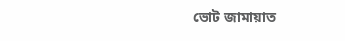ভোট জামায়াত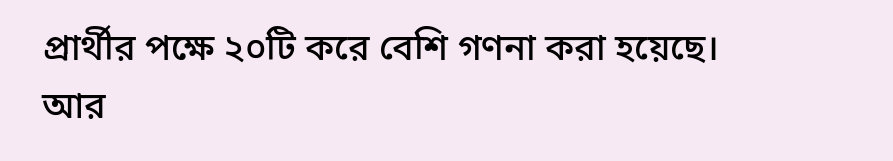প্রার্থীর পক্ষে ২০টি করে বেশি গণনা করা হয়েছে। আর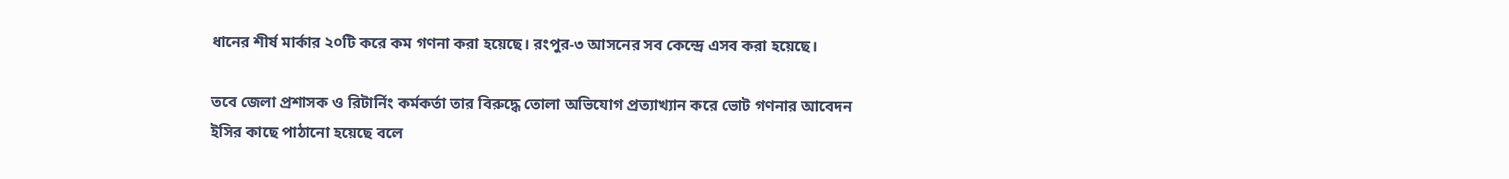ধানের শীর্ষ মার্কার ২০টি করে কম গণনা করা হয়েছে। রংপুর-৩ আসনের সব কেন্দ্রে এসব করা হয়েছে।

তবে জেলা প্রশাসক ও রিটার্নিং কর্মকর্তা তার বিরুদ্ধে তোলা অভিযোগ প্রত্যাখ্যান করে ভোট গণনার আবেদন ইসির কাছে পাঠানো হয়েছে বলে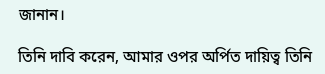জানান।

তিনি দাবি করেন, আমার ওপর অর্পিত দায়িত্ব তিনি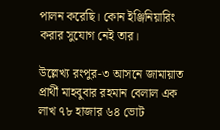পালন করেছি। কোন ইঞ্জিনিয়ারিং করার সুযোগ নেই তার।

উল্লেখ্য রংপুর-৩ আসনে জামায়াত প্রার্থী মাহবুবার রহমান বেলাল এক লাখ ৭৮ হাজার ৬৪ ভোট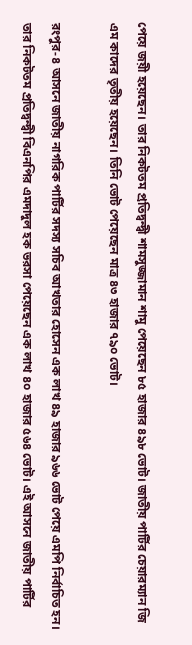পেয়ে জয়ী হয়েছেন। তার নিকটতম প্রতিদ্বন্দ্বী শামসুজ্জামান শামু পেয়েছেন ৮৫ হাজার ৪৯৮ ভোট। জাতীয় পার্টির চেয়ারম্যান জি এম কাদের তৃতীয় হয়েছেন। তিনি ভোট পেয়েছেন মাত্র ৪৩ হাজার ৭৯০ ভোট।

রংপুর-৪ আসনে জাতীয় নাগরিক পার্টির সদস্য সচিব আখতার হোসেন এক লাখ ৪৯ হাজার ৯৬৬ ভোট পেয়ে এমপি নির্বাচিত হন। তার নিকটতম প্রতিদ্বন্দ্বী বিএনপির এমদাদুল হক ভরসা পেয়েছেন এক লাখ ৪০ হাজার ৫৬৪ ভোট। এই আসনে জাতীয় পার্টির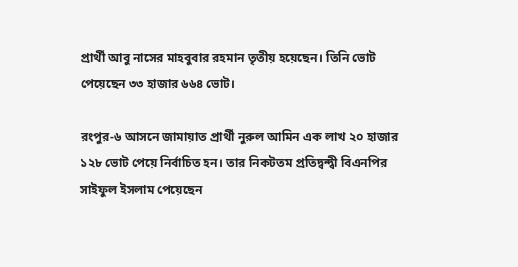প্রার্থী আবু নাসের মাহবুবার রহমান তৃতীয় হয়েছেন। তিনি ভোট পেয়েছেন ৩৩ হাজার ৬৬৪ ভোট।

রংপুর-৬ আসনে জামায়াত প্রার্থী নুরুল আমিন এক লাখ ২০ হাজার ১২৮ ভোট পেয়ে নির্বাচিত হন। তার নিকটতম প্রতিদ্বন্দ্বী বিএনপির সাইফুল ইসলাম পেয়েছেন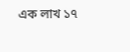এক লাখ ১৭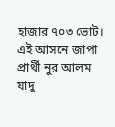হাজার ৭০৩ ভোট। এই আসনে জাপা প্রার্থী নুর আলম যাদু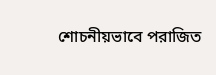শোচনীয়ভাবে পরাজিত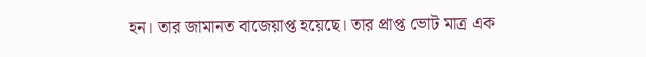হন। তার জামানত বাজেয়াপ্ত হয়েছে। তার প্রাপ্ত ভোট মাত্র এক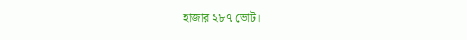হাজার ২৮৭ ভোট।